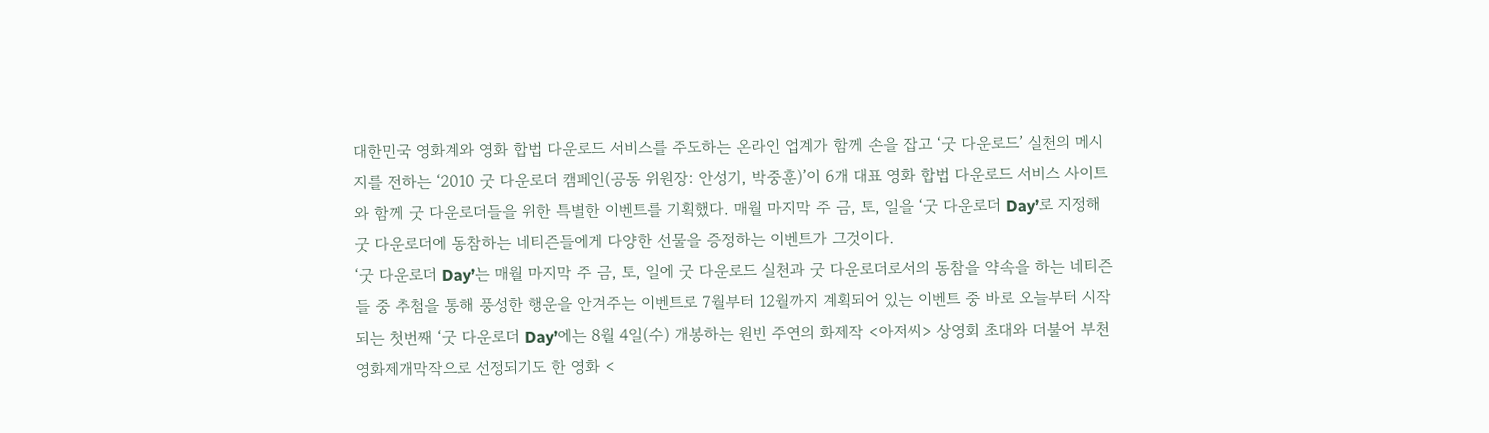대한민국 영화계와 영화 합법 다운로드 서비스를 주도하는 온라인 업계가 함께 손을 잡고 ‘굿 다운로드’ 실천의 메시지를 전하는 ‘2010 굿 다운로더 캠페인(공동 위원장: 안성기, 박중훈)’이 6개 대표 영화 합법 다운로드 서비스 사이트와 함께 굿 다운로더들을 위한 특별한 이벤트를 기획했다. 매월 마지막 주 금, 토, 일을 ‘굿 다운로더 Day’로 지정해 굿 다운로더에 동참하는 네티즌들에게 다양한 선물을 증정하는 이벤트가 그것이다.
‘굿 다운로더 Day’는 매월 마지막 주 금, 토, 일에 굿 다운로드 실천과 굿 다운로더로서의 동참을 약속을 하는 네티즌들 중 추첨을 통해 풍성한 행운을 안겨주는 이벤트로 7월부터 12월까지 계획되어 있는 이벤트 중 바로 오늘부터 시작되는 첫번째 ‘굿 다운로더 Day’에는 8월 4일(수) 개봉하는 원빈 주연의 화제작 <아저씨> 상영회 초대와 더불어 부천영화제개막작으로 선정되기도 한 영화 <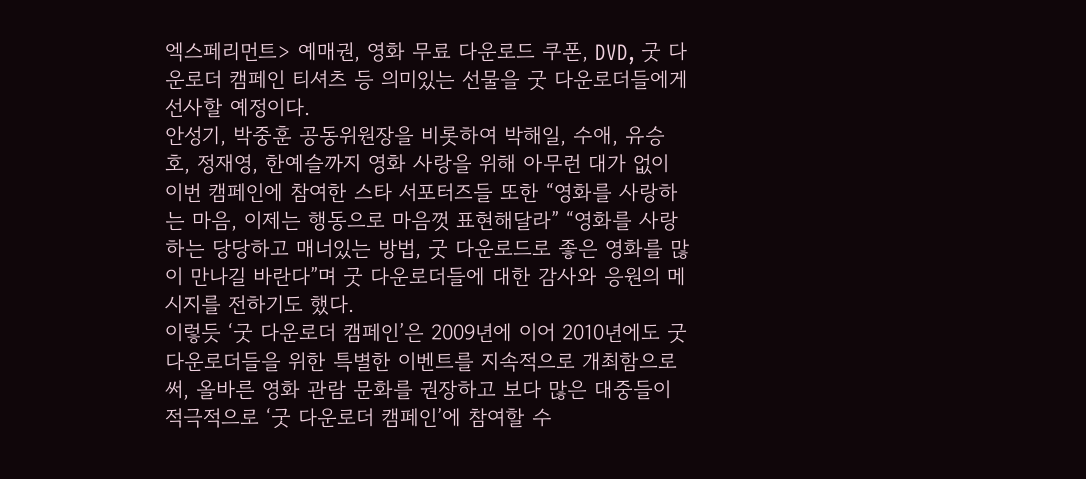엑스페리먼트> 예매권, 영화 무료 다운로드 쿠폰, DVD, 굿 다운로더 캠페인 티셔츠 등 의미있는 선물을 굿 다운로더들에게 선사할 예정이다.
안성기, 박중훈 공동위원장을 비롯하여 박해일, 수애, 유승호, 정재영, 한예슬까지 영화 사랑을 위해 아무런 대가 없이 이번 캠페인에 참여한 스타 서포터즈들 또한 “영화를 사랑하는 마음, 이제는 행동으로 마음껏 표현해달라” “영화를 사랑하는 당당하고 매너있는 방법, 굿 다운로드로 좋은 영화를 많이 만나길 바란다”며 굿 다운로더들에 대한 감사와 응원의 메시지를 전하기도 했다.
이렇듯 ‘굿 다운로더 캠페인’은 2009년에 이어 2010년에도 굿 다운로더들을 위한 특별한 이벤트를 지속적으로 개최함으로써, 올바른 영화 관람 문화를 권장하고 보다 많은 대중들이 적극적으로 ‘굿 다운로더 캠페인’에 참여할 수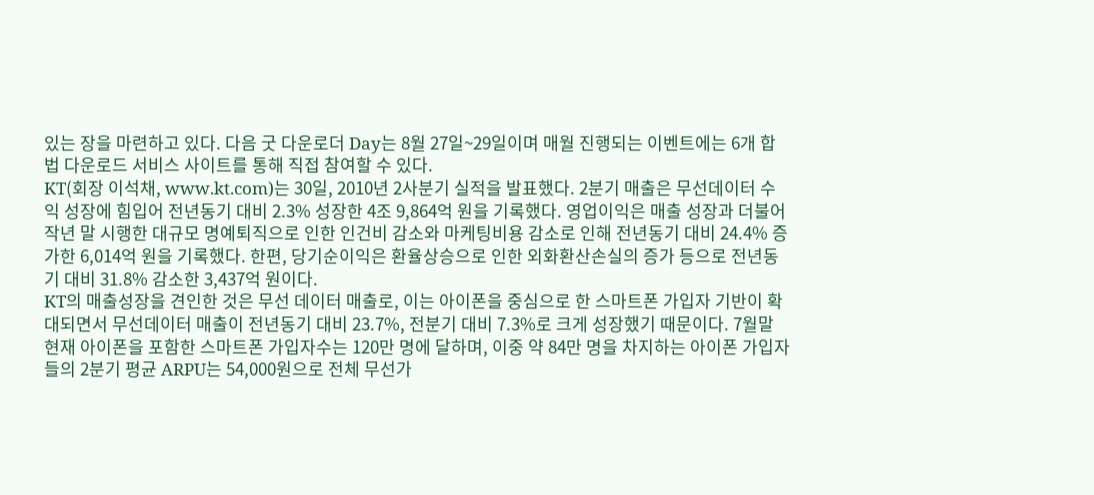있는 장을 마련하고 있다. 다음 굿 다운로더 Day는 8월 27일~29일이며 매월 진행되는 이벤트에는 6개 합법 다운로드 서비스 사이트를 통해 직접 참여할 수 있다.
KT(회장 이석채, www.kt.com)는 30일, 2010년 2사분기 실적을 발표했다. 2분기 매출은 무선데이터 수익 성장에 힘입어 전년동기 대비 2.3% 성장한 4조 9,864억 원을 기록했다. 영업이익은 매출 성장과 더불어 작년 말 시행한 대규모 명예퇴직으로 인한 인건비 감소와 마케팅비용 감소로 인해 전년동기 대비 24.4% 증가한 6,014억 원을 기록했다. 한편, 당기순이익은 환율상승으로 인한 외화환산손실의 증가 등으로 전년동기 대비 31.8% 감소한 3,437억 원이다.
KT의 매출성장을 견인한 것은 무선 데이터 매출로, 이는 아이폰을 중심으로 한 스마트폰 가입자 기반이 확대되면서 무선데이터 매출이 전년동기 대비 23.7%, 전분기 대비 7.3%로 크게 성장했기 때문이다. 7월말 현재 아이폰을 포함한 스마트폰 가입자수는 120만 명에 달하며, 이중 약 84만 명을 차지하는 아이폰 가입자들의 2분기 평균 ARPU는 54,000원으로 전체 무선가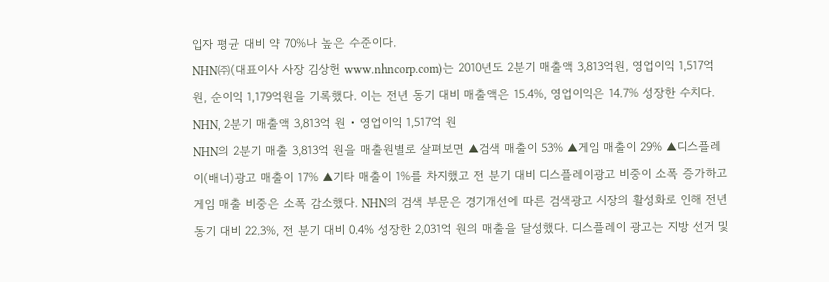입자 평균 대비 약 70%나 높은 수준이다.
NHN㈜(대표이사 사장 김상헌 www.nhncorp.com)는 2010년도 2분기 매출액 3,813억원, 영업이익 1,517억원, 순이익 1,179억원을 기록했다. 이는 전년 동기 대비 매출액은 15.4%, 영업이익은 14.7% 성장한 수치다.
NHN, 2분기 매출액 3,813억 원 • 영업이익 1,517억 원
NHN의 2분기 매출 3,813억 원을 매출원별로 살펴보면 ▲검색 매출이 53% ▲게임 매출이 29% ▲디스플레이(배너)광고 매출이 17% ▲기타 매출이 1%를 차지했고 전 분기 대비 디스플레이광고 비중이 소폭 증가하고 게임 매출 비중은 소폭 감소했다. NHN의 검색 부문은 경기개선에 따른 검색광고 시장의 활성화로 인해 전년 동기 대비 22.3%, 전 분기 대비 0.4% 성장한 2,031억 원의 매출을 달성했다. 디스플레이 광고는 지방 선거 및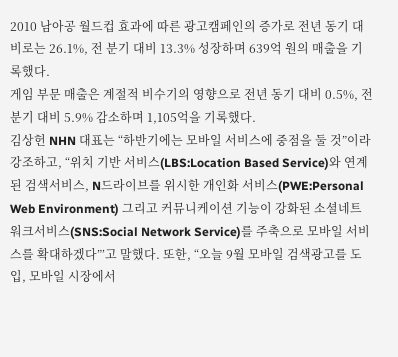2010 남아공 월드컵 효과에 따른 광고캠페인의 증가로 전년 동기 대비로는 26.1%, 전 분기 대비 13.3% 성장하며 639억 원의 매출을 기록했다.
게임 부문 매출은 계절적 비수기의 영향으로 전년 동기 대비 0.5%, 전 분기 대비 5.9% 감소하며 1,105억을 기록했다.
김상헌 NHN 대표는 “하반기에는 모바일 서비스에 중점을 둘 것”이라 강조하고, “위치 기반 서비스(LBS:Location Based Service)와 연계된 검색서비스, N드라이브를 위시한 개인화 서비스(PWE:Personal Web Environment) 그리고 커뮤니케이션 기능이 강화된 소셜네트워크서비스(SNS:Social Network Service)를 주축으로 모바일 서비스를 확대하겠다”’고 말했다. 또한, “오늘 9월 모바일 검색광고를 도입, 모바일 시장에서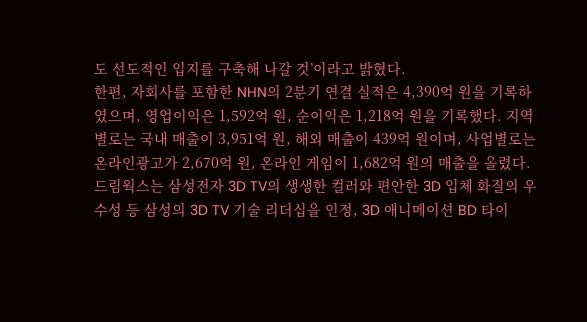도 선도적인 입지를 구축해 나갈 것’이라고 밝혔다.
한편, 자회사를 포함한 NHN의 2분기 연결 실적은 4,390억 원을 기록하였으며, 영업이익은 1,592억 원, 순이익은 1,218억 원을 기록했다. 지역별로는 국내 매출이 3,951억 원, 해외 매출이 439억 원이며, 사업별로는 온라인광고가 2,670억 원, 온라인 게임이 1,682억 원의 매출을 올렸다.
드림웍스는 삼성전자 3D TV의 생생한 컬러와 편안한 3D 입체 화질의 우수성 등 삼성의 3D TV 기술 리더십을 인정, 3D 애니메이션 BD 타이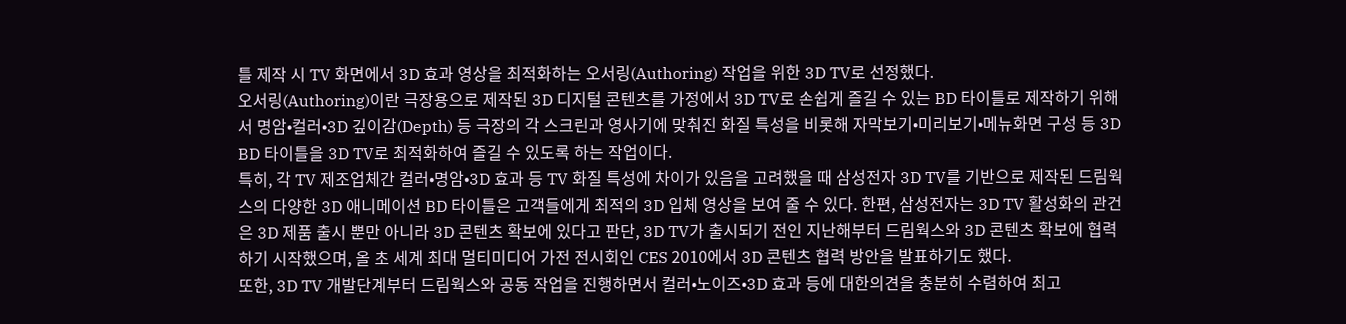틀 제작 시 TV 화면에서 3D 효과 영상을 최적화하는 오서링(Authoring) 작업을 위한 3D TV로 선정했다.
오서링(Authoring)이란 극장용으로 제작된 3D 디지털 콘텐츠를 가정에서 3D TV로 손쉽게 즐길 수 있는 BD 타이틀로 제작하기 위해서 명암•컬러•3D 깊이감(Depth) 등 극장의 각 스크린과 영사기에 맞춰진 화질 특성을 비롯해 자막보기•미리보기•메뉴화면 구성 등 3D BD 타이틀을 3D TV로 최적화하여 즐길 수 있도록 하는 작업이다.
특히, 각 TV 제조업체간 컬러•명암•3D 효과 등 TV 화질 특성에 차이가 있음을 고려했을 때 삼성전자 3D TV를 기반으로 제작된 드림웍스의 다양한 3D 애니메이션 BD 타이틀은 고객들에게 최적의 3D 입체 영상을 보여 줄 수 있다. 한편, 삼성전자는 3D TV 활성화의 관건은 3D 제품 출시 뿐만 아니라 3D 콘텐츠 확보에 있다고 판단, 3D TV가 출시되기 전인 지난해부터 드림웍스와 3D 콘텐츠 확보에 협력하기 시작했으며, 올 초 세계 최대 멀티미디어 가전 전시회인 CES 2010에서 3D 콘텐츠 협력 방안을 발표하기도 했다.
또한, 3D TV 개발단계부터 드림웍스와 공동 작업을 진행하면서 컬러•노이즈•3D 효과 등에 대한의견을 충분히 수렴하여 최고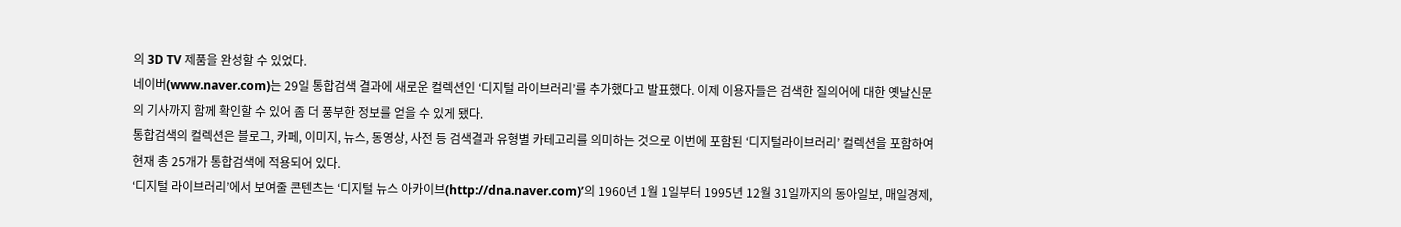의 3D TV 제품을 완성할 수 있었다.
네이버(www.naver.com)는 29일 통합검색 결과에 새로운 컬렉션인 ‘디지털 라이브러리’를 추가했다고 발표했다. 이제 이용자들은 검색한 질의어에 대한 옛날신문의 기사까지 함께 확인할 수 있어 좀 더 풍부한 정보를 얻을 수 있게 됐다.
통합검색의 컬렉션은 블로그, 카페, 이미지, 뉴스, 동영상, 사전 등 검색결과 유형별 카테고리를 의미하는 것으로 이번에 포함된 ‘디지털라이브러리’ 컬렉션을 포함하여 현재 총 25개가 통합검색에 적용되어 있다.
‘디지털 라이브러리’에서 보여줄 콘텐츠는 ‘디지털 뉴스 아카이브(http://dna.naver.com)’의 1960년 1월 1일부터 1995년 12월 31일까지의 동아일보, 매일경제,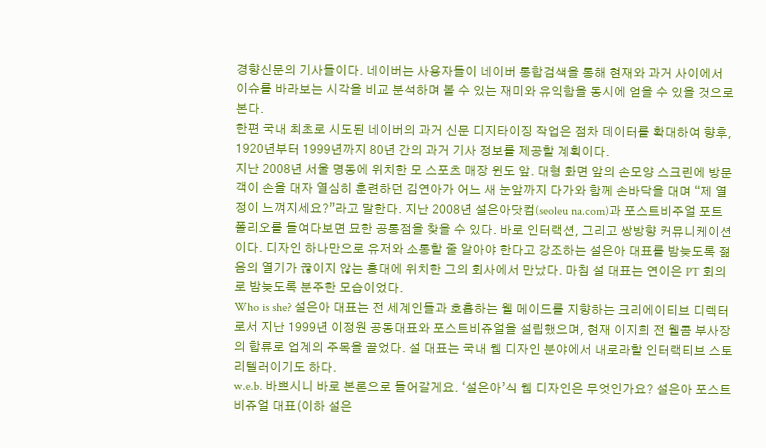경향신문의 기사들이다. 네이버는 사용자들이 네이버 통합검색을 통해 현재와 과거 사이에서 이슈를 바라보는 시각을 비교 분석하며 볼 수 있는 재미와 유익함을 동시에 얻을 수 있을 것으로 본다.
한편 국내 최초로 시도된 네이버의 과거 신문 디지타이징 작업은 점차 데이터를 확대하여 향후, 1920년부터 1999년까지 80년 간의 과거 기사 정보를 제공할 계획이다.
지난 2008년 서울 명동에 위치한 모 스포츠 매장 윈도 앞. 대형 화면 앞의 손모양 스크린에 방문객이 손을 대자 열심히 훈련하던 김연아가 어느 새 눈앞까지 다가와 함께 손바닥을 대며 “제 열정이 느껴지세요?”라고 말한다. 지난 2008년 설은아닷컴(seoleu na.com)과 포스트비주얼 포트폴리오를 들여다보면 묘한 공통점을 찾을 수 있다. 바로 인터랙션, 그리고 쌍방향 커뮤니케이션이다. 디자인 하나만으로 유저와 소통할 줄 알아야 한다고 강조하는 설은아 대표를 밤늦도록 젊음의 열기가 끊이지 않는 홍대에 위치한 그의 회사에서 만났다. 마침 설 대표는 연이은 PT 회의로 밤늦도록 분주한 모습이었다.
Who is she? 설은아 대표는 전 세계인들과 호흡하는 웰 메이드를 지향하는 크리에이티브 디렉터로서 지난 1999년 이정원 공동대표와 포스트비쥬얼을 설립했으며, 현재 이지희 전 웰콤 부사장의 합류로 업계의 주목을 끌었다. 설 대표는 국내 웹 디자인 분야에서 내로라할 인터랙티브 스토리텔러이기도 하다.
w.e.b. 바쁘시니 바로 본론으로 들어갈게요. ‘설은아’식 웹 디자인은 무엇인가요? 설은아 포스트비쥬얼 대표(이하 설은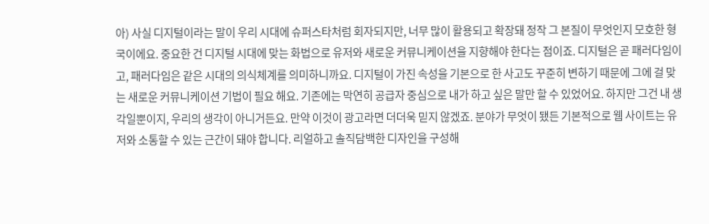아) 사실 디지털이라는 말이 우리 시대에 슈퍼스타처럼 회자되지만, 너무 많이 활용되고 확장돼 정작 그 본질이 무엇인지 모호한 형국이에요. 중요한 건 디지털 시대에 맞는 화법으로 유저와 새로운 커뮤니케이션을 지향해야 한다는 점이죠. 디지털은 곧 패러다임이고, 패러다임은 같은 시대의 의식체계를 의미하니까요. 디지털이 가진 속성을 기본으로 한 사고도 꾸준히 변하기 때문에 그에 걸 맞는 새로운 커뮤니케이션 기법이 필요 해요. 기존에는 막연히 공급자 중심으로 내가 하고 싶은 말만 할 수 있었어요. 하지만 그건 내 생각일뿐이지, 우리의 생각이 아니거든요. 만약 이것이 광고라면 더더욱 믿지 않겠죠. 분야가 무엇이 됐든 기본적으로 웹 사이트는 유저와 소통할 수 있는 근간이 돼야 합니다. 리얼하고 솔직담백한 디자인을 구성해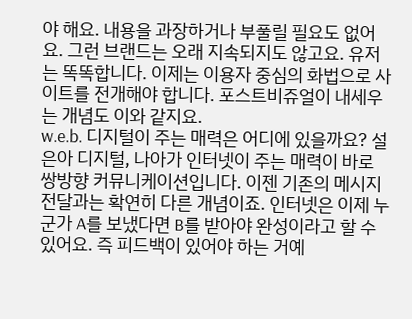야 해요. 내용을 과장하거나 부풀릴 필요도 없어요. 그런 브랜드는 오래 지속되지도 않고요. 유저는 똑똑합니다. 이제는 이용자 중심의 화법으로 사이트를 전개해야 합니다. 포스트비쥬얼이 내세우는 개념도 이와 같지요.
w.e.b. 디지털이 주는 매력은 어디에 있을까요? 설은아 디지털, 나아가 인터넷이 주는 매력이 바로 쌍방향 커뮤니케이션입니다. 이젠 기존의 메시지 전달과는 확연히 다른 개념이죠. 인터넷은 이제 누군가 A를 보냈다면 B를 받아야 완성이라고 할 수 있어요. 즉 피드백이 있어야 하는 거예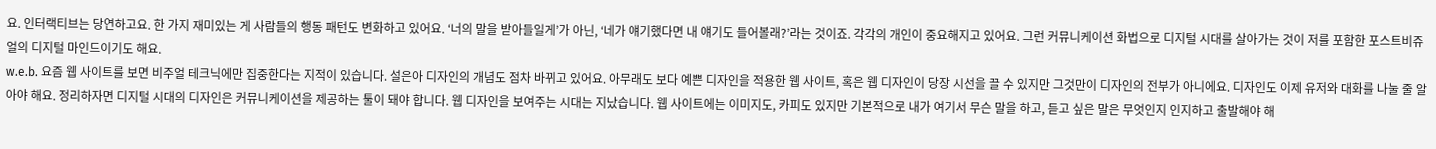요. 인터랙티브는 당연하고요. 한 가지 재미있는 게 사람들의 행동 패턴도 변화하고 있어요. ‘너의 말을 받아들일게’가 아닌, ‘네가 얘기했다면 내 얘기도 들어볼래?’라는 것이죠. 각각의 개인이 중요해지고 있어요. 그런 커뮤니케이션 화법으로 디지털 시대를 살아가는 것이 저를 포함한 포스트비쥬얼의 디지털 마인드이기도 해요.
w.e.b. 요즘 웹 사이트를 보면 비주얼 테크닉에만 집중한다는 지적이 있습니다. 설은아 디자인의 개념도 점차 바뀌고 있어요. 아무래도 보다 예쁜 디자인을 적용한 웹 사이트, 혹은 웹 디자인이 당장 시선을 끌 수 있지만 그것만이 디자인의 전부가 아니에요. 디자인도 이제 유저와 대화를 나눌 줄 알아야 해요. 정리하자면 디지털 시대의 디자인은 커뮤니케이션을 제공하는 툴이 돼야 합니다. 웹 디자인을 보여주는 시대는 지났습니다. 웹 사이트에는 이미지도, 카피도 있지만 기본적으로 내가 여기서 무슨 말을 하고, 듣고 싶은 말은 무엇인지 인지하고 출발해야 해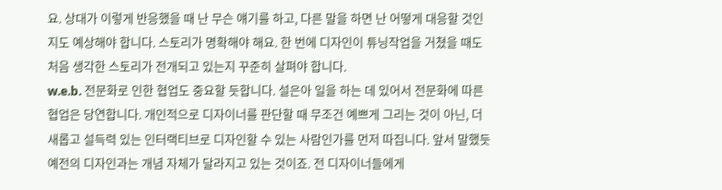요. 상대가 이렇게 반응했을 때 난 무슨 얘기를 하고, 다른 말을 하면 난 어떻게 대응할 것인지도 예상해야 합니다. 스토리가 명확해야 해요. 한 번에 디자인이 튜닝작업을 거쳤을 때도 처음 생각한 스토리가 전개되고 있는지 꾸준히 살펴야 합니다.
w.e.b. 전문화로 인한 협업도 중요할 듯합니다. 설은아 일을 하는 데 있어서 전문화에 따른 협업은 당연합니다. 개인적으로 디자이너를 판단할 때 무조건 예쁘게 그리는 것이 아닌, 더 새롭고 설득력 있는 인터랙티브로 디자인할 수 있는 사람인가를 먼저 따집니다. 앞서 말했듯 예전의 디자인과는 개념 자체가 달라지고 있는 것이죠. 전 디자이너들에게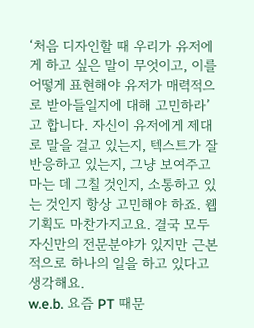‘처음 디자인할 때 우리가 유저에게 하고 싶은 말이 무엇이고, 이를 어떻게 표현해야 유저가 매력적으로 받아들일지에 대해 고민하라’고 합니다. 자신이 유저에게 제대로 말을 걸고 있는지, 텍스트가 잘 반응하고 있는지, 그냥 보여주고 마는 데 그칠 것인지, 소통하고 있는 것인지 항상 고민해야 하죠. 웹 기획도 마찬가지고요. 결국 모두 자신만의 전문분야가 있지만 근본적으로 하나의 일을 하고 있다고 생각해요.
w.e.b. 요즘 PT 때문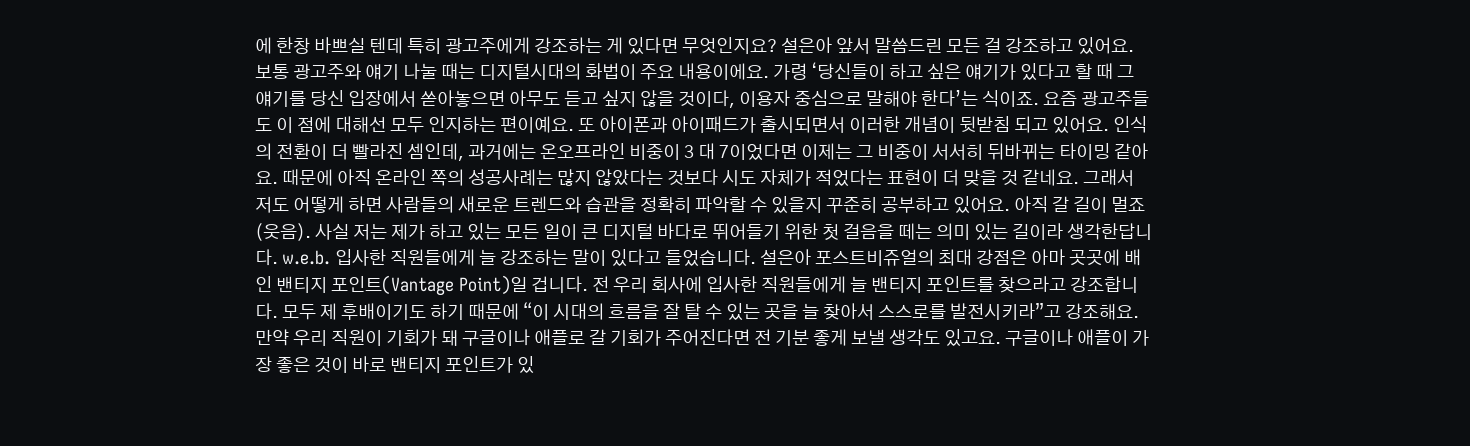에 한창 바쁘실 텐데 특히 광고주에게 강조하는 게 있다면 무엇인지요? 설은아 앞서 말씀드린 모든 걸 강조하고 있어요. 보통 광고주와 얘기 나눌 때는 디지털시대의 화법이 주요 내용이에요. 가령 ‘당신들이 하고 싶은 얘기가 있다고 할 때 그 얘기를 당신 입장에서 쏟아놓으면 아무도 듣고 싶지 않을 것이다, 이용자 중심으로 말해야 한다’는 식이죠. 요즘 광고주들도 이 점에 대해선 모두 인지하는 편이예요. 또 아이폰과 아이패드가 출시되면서 이러한 개념이 뒷받침 되고 있어요. 인식의 전환이 더 빨라진 셈인데, 과거에는 온오프라인 비중이 3 대 7이었다면 이제는 그 비중이 서서히 뒤바뀌는 타이밍 같아요. 때문에 아직 온라인 쪽의 성공사례는 많지 않았다는 것보다 시도 자체가 적었다는 표현이 더 맞을 것 같네요. 그래서 저도 어떻게 하면 사람들의 새로운 트렌드와 습관을 정확히 파악할 수 있을지 꾸준히 공부하고 있어요. 아직 갈 길이 멀죠(웃음). 사실 저는 제가 하고 있는 모든 일이 큰 디지털 바다로 뛰어들기 위한 첫 걸음을 떼는 의미 있는 길이라 생각한답니다. w.e.b. 입사한 직원들에게 늘 강조하는 말이 있다고 들었습니다. 설은아 포스트비쥬얼의 최대 강점은 아마 곳곳에 배인 밴티지 포인트(Vantage Point)일 겁니다. 전 우리 회사에 입사한 직원들에게 늘 밴티지 포인트를 찾으라고 강조합니다. 모두 제 후배이기도 하기 때문에 “이 시대의 흐름을 잘 탈 수 있는 곳을 늘 찾아서 스스로를 발전시키라”고 강조해요. 만약 우리 직원이 기회가 돼 구글이나 애플로 갈 기회가 주어진다면 전 기분 좋게 보낼 생각도 있고요. 구글이나 애플이 가장 좋은 것이 바로 밴티지 포인트가 있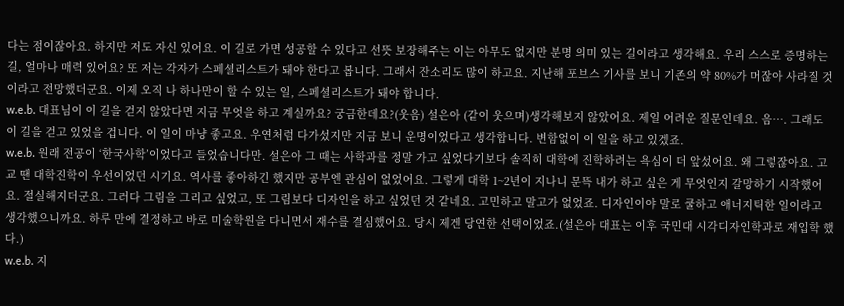다는 점이잖아요. 하지만 저도 자신 있어요. 이 길로 가면 성공할 수 있다고 선뜻 보장해주는 이는 아무도 없지만 분명 의미 있는 길이라고 생각해요. 우리 스스로 증명하는 길, 얼마나 매력 있어요? 또 저는 각자가 스페셜리스트가 돼야 한다고 봅니다. 그래서 잔소리도 많이 하고요. 지난해 포브스 기사를 보니 기존의 약 80%가 머잖아 사라질 것이라고 전망했더군요. 이제 오직 나 하나만이 할 수 있는 일, 스페셜리스트가 돼야 합니다.
w.e.b. 대표님이 이 길을 걷지 않았다면 지금 무엇을 하고 계실까요? 궁금한데요?(웃음) 설은아 (같이 웃으며)생각해보지 않았어요. 제일 어려운 질문인데요. 음…. 그래도 이 길을 걷고 있었을 겁니다. 이 일이 마냥 좋고요. 우연처럼 다가섰지만 지금 보니 운명이었다고 생각합니다. 변함없이 이 일을 하고 있겠죠.
w.e.b. 원래 전공이 ‘한국사학’이었다고 들었습니다만. 설은아 그 때는 사학과를 정말 가고 싶었다기보다 솔직히 대학에 진학하려는 욕심이 더 앞섰어요. 왜 그렇잖아요. 고교 땐 대학진학이 우선이었던 시기요. 역사를 좋아하긴 했지만 공부엔 관심이 없었어요. 그렇게 대학 1~2년이 지나니 문뜩 내가 하고 싶은 게 무엇인지 갈망하기 시작했어요. 절실해지더군요. 그러다 그림을 그리고 싶었고, 또 그림보다 디자인을 하고 싶었던 것 같네요. 고민하고 말고가 없었죠. 디자인이야 말로 쿨하고 애너지틱한 일이라고 생각했으니까요. 하루 만에 결정하고 바로 미술학원을 다니면서 재수를 결심했어요. 당시 제겐 당연한 선택이었죠.(설은아 대표는 이후 국민대 시각디자인학과로 재입학 했다.)
w.e.b. 지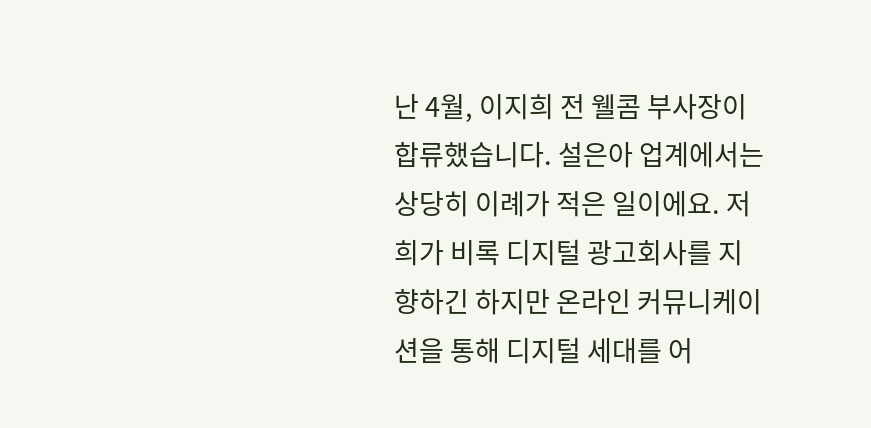난 4월, 이지희 전 웰콤 부사장이 합류했습니다. 설은아 업계에서는 상당히 이례가 적은 일이에요. 저희가 비록 디지털 광고회사를 지향하긴 하지만 온라인 커뮤니케이션을 통해 디지털 세대를 어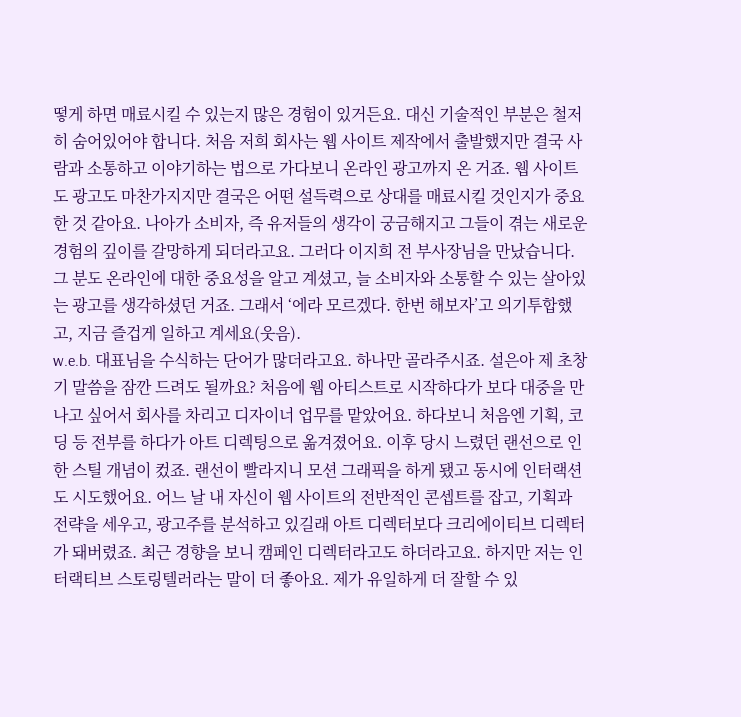떻게 하면 매료시킬 수 있는지 많은 경험이 있거든요. 대신 기술적인 부분은 철저히 숨어있어야 합니다. 처음 저희 회사는 웹 사이트 제작에서 출발했지만 결국 사람과 소통하고 이야기하는 법으로 가다보니 온라인 광고까지 온 거죠. 웹 사이트도 광고도 마찬가지지만 결국은 어떤 설득력으로 상대를 매료시킬 것인지가 중요한 것 같아요. 나아가 소비자, 즉 유저들의 생각이 궁금해지고 그들이 겪는 새로운 경험의 깊이를 갈망하게 되더라고요. 그러다 이지희 전 부사장님을 만났습니다. 그 분도 온라인에 대한 중요성을 알고 계셨고, 늘 소비자와 소통할 수 있는 살아있는 광고를 생각하셨던 거죠. 그래서 ‘에라 모르겠다. 한번 해보자’고 의기투합했고, 지금 즐겁게 일하고 계세요(웃음).
w.e.b. 대표님을 수식하는 단어가 많더라고요. 하나만 골라주시죠. 설은아 제 초창기 말씀을 잠깐 드려도 될까요? 처음에 웹 아티스트로 시작하다가 보다 대중을 만나고 싶어서 회사를 차리고 디자이너 업무를 맡았어요. 하다보니 처음엔 기획, 코딩 등 전부를 하다가 아트 디렉팅으로 옮겨졌어요. 이후 당시 느렸던 랜선으로 인한 스틸 개념이 컸죠. 랜선이 빨라지니 모션 그래픽을 하게 됐고 동시에 인터랙션도 시도했어요. 어느 날 내 자신이 웹 사이트의 전반적인 콘셉트를 잡고, 기획과 전략을 세우고, 광고주를 분석하고 있길래 아트 디렉터보다 크리에이티브 디렉터가 돼버렸죠. 최근 경향을 보니 캠페인 디렉터라고도 하더라고요. 하지만 저는 인터랙티브 스토링텔러라는 말이 더 좋아요. 제가 유일하게 더 잘할 수 있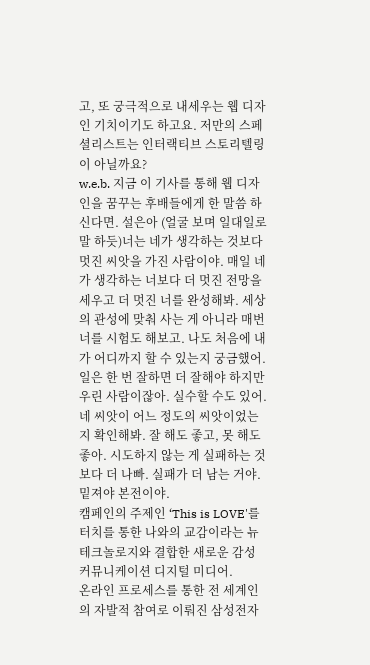고, 또 궁극적으로 내세우는 웹 디자인 기치이기도 하고요. 저만의 스페셜리스트는 인터랙티브 스토리텔링이 아닐까요?
w.e.b. 지금 이 기사를 통해 웹 디자인을 꿈꾸는 후배들에게 한 말씀 하신다면. 설은아 (얼굴 보며 일대일로 말 하듯)너는 네가 생각하는 것보다 멋진 씨앗을 가진 사람이야. 매일 네가 생각하는 너보다 더 멋진 전망을 세우고 더 멋진 너를 완성해봐. 세상의 관성에 맞춰 사는 게 아니라 매번 너를 시험도 해보고. 나도 처음에 내가 어디까지 할 수 있는지 궁금했어. 일은 한 번 잘하면 더 잘해야 하지만 우린 사람이잖아. 실수할 수도 있어. 네 씨앗이 어느 정도의 씨앗이었는지 확인해봐. 잘 해도 좋고, 못 해도 좋아. 시도하지 않는 게 실패하는 것보다 더 나빠. 실패가 더 남는 거야. 밑져야 본전이야.
캠페인의 주제인 ‘This is LOVE'를 터치를 통한 나와의 교감이라는 뉴테크놀로지와 결합한 새로운 감성 커뮤니케이션 디지털 미디어.
온라인 프로세스를 통한 전 세계인의 자발적 참여로 이뤄진 삼성전자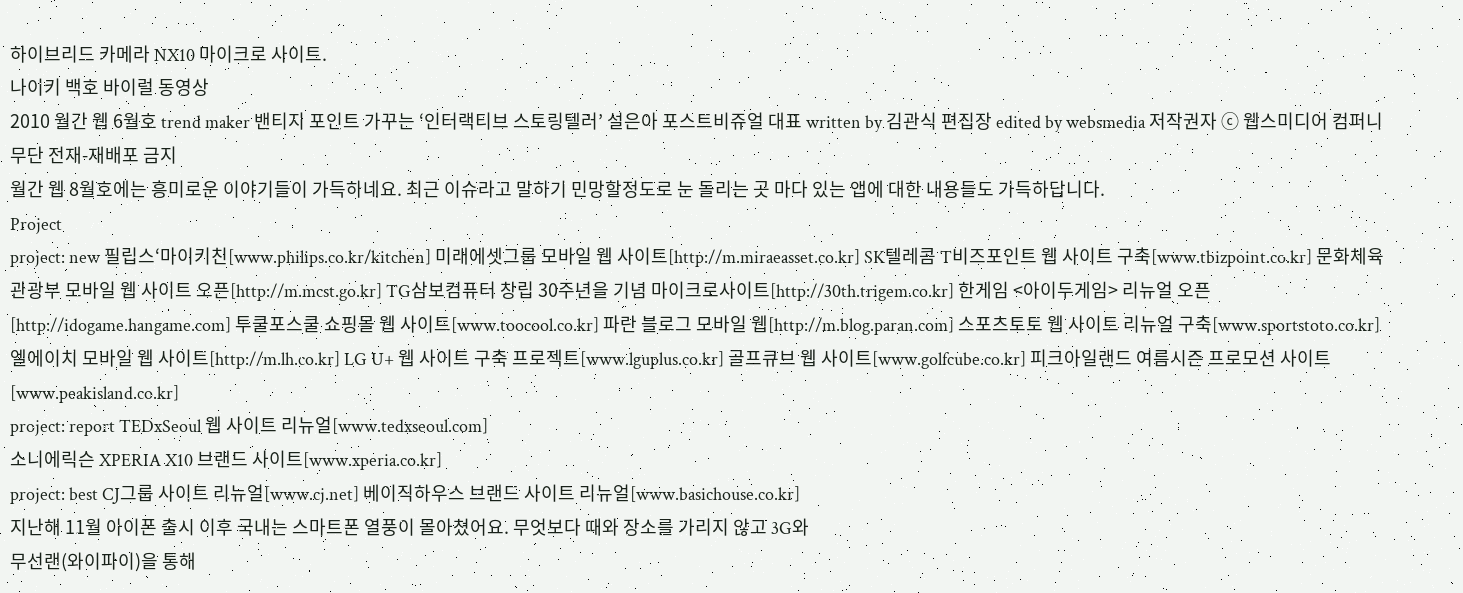하이브리드 카메라 NX10 마이크로 사이트.
나이키 백호 바이럴 동영상
2010 월간 웹 6월호 trend maker 밴티지 포인트 가꾸는 ‘인터랙티브 스토링텔러’ 설은아 포스트비쥬얼 대표 written by 김관식 편집장 edited by websmedia 저작권자 ⓒ 웹스미디어 컴퍼니 무단 전재-재배포 금지
월간 웹 8월호에는 흥미로운 이야기들이 가득하네요. 최근 이슈라고 말하기 민망할정도로 눈 돌리는 곳 마다 있는 앱에 대한 내용들도 가득하답니다.
Project
project: new 필립스‘마이키친[www.philips.co.kr/kitchen] 미래에셋그룹 모바일 웹 사이트[http://m.miraeasset.co.kr] SK텔레콤 T비즈포인트 웹 사이트 구축[www.tbizpoint.co.kr] 문화체육관광부 모바일 웹 사이트 오픈[http://m.mcst.go.kr] TG삼보컴퓨터 창립 30주년을 기념 마이크로사이트[http://30th.trigem.co.kr] 한게임 <아이두게임> 리뉴얼 오픈[http://idogame.hangame.com] 투쿨포스쿨 쇼핑몰 웹 사이트[www.toocool.co.kr] 파란 블로그 모바일 웹[http://m.blog.paran.com] 스포츠토토 웹 사이트 리뉴얼 구축[www.sportstoto.co.kr] 엘에이치 모바일 웹 사이트[http://m.lh.co.kr] LG U+ 웹 사이트 구축 프로젝트[www.lguplus.co.kr] 골프큐브 웹 사이트[www.golfcube.co.kr] 피크아일랜드 여름시즌 프로모션 사이트[www.peakisland.co.kr]
project: report TEDxSeoul 웹 사이트 리뉴얼[www.tedxseoul.com]
소니에릭슨 XPERIA X10 브랜드 사이트[www.xperia.co.kr]
project: best CJ그룹 사이트 리뉴얼[www.cj.net] 베이직하우스 브랜드 사이트 리뉴얼[www.basichouse.co.kr]
지난해 11월 아이폰 출시 이후 국내는 스마트폰 열풍이 몰아쳤어요. 무엇보다 때와 장소를 가리지 않고 3G와
무선랜(와이파이)을 통해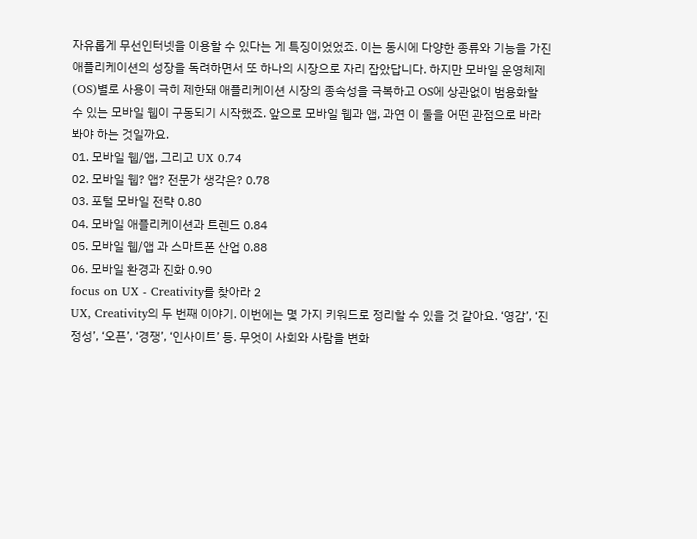자유롭게 무선인터넷을 이용할 수 있다는 게 특징이었었죠. 이는 동시에 다양한 종류와 기능을 가진 애플리케이션의 성장을 독려하면서 또 하나의 시장으로 자리 잡았답니다. 하지만 모바일 운영체제(OS)별로 사용이 극히 제한돼 애플리케이션 시장의 종속성을 극복하고 OS에 상관없이 범용화할 수 있는 모바일 웹이 구동되기 시작했죠. 앞으로 모바일 웹과 앱, 과연 이 둘을 어떤 관점으로 바라봐야 하는 것일까요.
01. 모바일 웹/앱, 그리고 UX 0.74
02. 모바일 웹? 앱? 전문가 생각은? 0.78
03. 포털 모바일 전략 0.80
04. 모바일 애플리케이션과 트렌드 0.84
05. 모바일 웹/앱 과 스마트폰 산업 0.88
06. 모바일 환경과 진화 0.90
focus on UX - Creativity를 찾아라 2
UX, Creativity의 두 번째 이야기. 이번에는 몇 가지 키워드로 정리할 수 있을 것 같아요. ‘영감’, ‘진정성’, ‘오픈’, ‘경쟁’, ‘인사이트’ 등. 무엇이 사회와 사람을 변화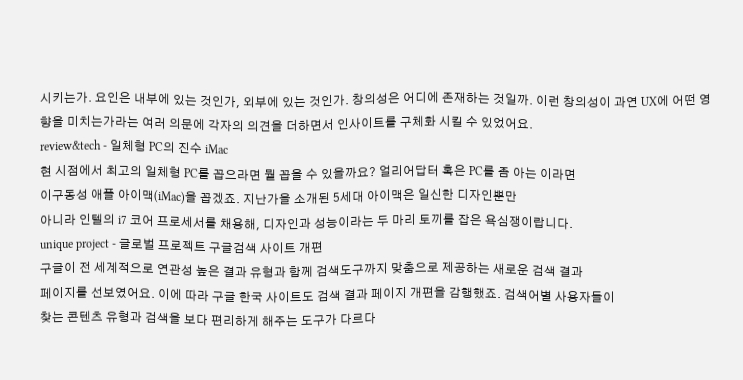시키는가. 요인은 내부에 있는 것인가, 외부에 있는 것인가. 창의성은 어디에 존재하는 것일까. 이런 창의성이 과연 UX에 어떤 영향을 미치는가라는 여러 의문에 각자의 의견을 더하면서 인사이트를 구체화 시킬 수 있었어요.
review&tech - 일체형 PC의 진수 iMac
현 시점에서 최고의 일체형 PC를 꼽으라면 뭘 꼽을 수 있을까요? 얼리어답터 혹은 PC를 좀 아는 이라면
이구동성 애플 아이맥(iMac)을 꼽겠죠. 지난가을 소개된 5세대 아이맥은 일신한 디자인뿐만
아니라 인텔의 i7 코어 프로세서를 채용해, 디자인과 성능이라는 두 마리 토끼를 잡은 욕심쟁이랍니다.
unique project - 글로벌 프로젝트 구글검색 사이트 개편
구글이 전 세계적으로 연관성 높은 결과 유형과 함께 검색도구까지 맞춤으로 제공하는 새로운 검색 결과
페이지를 선보였어요. 이에 따라 구글 한국 사이트도 검색 결과 페이지 개편을 감행했죠. 검색어별 사용자들이
찾는 콘텐츠 유형과 검색을 보다 편리하게 해주는 도구가 다르다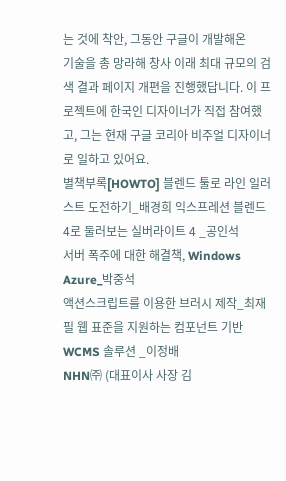는 것에 착안, 그동안 구글이 개발해온
기술을 총 망라해 창사 이래 최대 규모의 검색 결과 페이지 개편을 진행했답니다. 이 프로젝트에 한국인 디자이너가 직접 참여했고, 그는 현재 구글 코리아 비주얼 디자이너로 일하고 있어요.
별책부록[HOWTO] 블렌드 툴로 라인 일러스트 도전하기_배경희 익스프레션 블렌드 4로 둘러보는 실버라이트 4 _공인석
서버 폭주에 대한 해결책, Windows Azure_박중석
액션스크립트를 이용한 브러시 제작_최재필 웹 표준을 지원하는 컴포넌트 기반 WCMS 솔루션 _이정배
NHN㈜ (대표이사 사장 김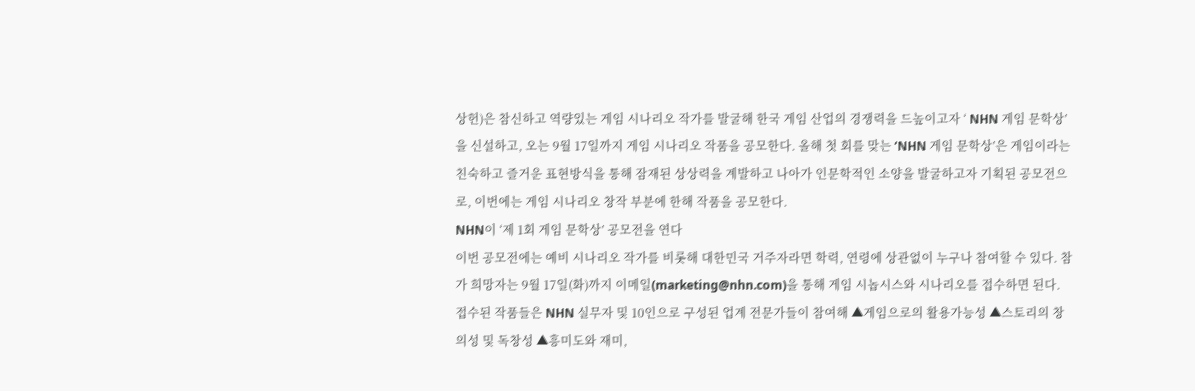상헌)은 참신하고 역량있는 게임 시나리오 작가를 발굴해 한국 게임 산업의 경쟁력을 드높이고자 ‘ NHN 게임 문학상’을 신설하고, 오는 9월 17일까지 게임 시나리오 작품을 공모한다. 올해 첫 회를 맞는 ‘NHN 게임 문학상’은 게임이라는 친숙하고 즐거운 표현방식을 통해 잠재된 상상력을 계발하고 나아가 인문학적인 소양을 발굴하고자 기획된 공모전으로, 이번에는 게임 시나리오 창작 부분에 한해 작품을 공모한다.
NHN이 ‘제 1회 게임 문학상’ 공모전을 연다
이번 공모전에는 예비 시나리오 작가를 비롯해 대한민국 거주자라면 학력, 연령에 상관없이 누구나 참여할 수 있다. 참가 희망자는 9월 17일(화)까지 이메일(marketing@nhn.com)을 통해 게임 시놉시스와 시나리오를 접수하면 된다.
접수된 작품들은 NHN 실무자 및 10인으로 구성된 업계 전문가들이 참여해 ▲게임으로의 활용가능성 ▲스토리의 창의성 및 독창성 ▲흥미도와 재미,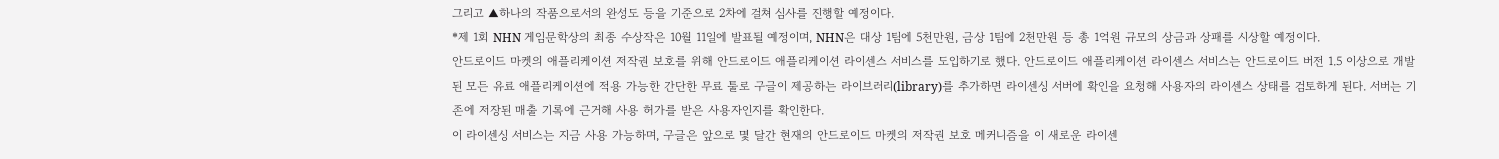그리고 ▲하나의 작품으로서의 완성도 등을 기준으로 2차에 걸쳐 심사를 진행할 예정이다.
*제 1회 NHN 게임문학상의 최종 수상작은 10월 11일에 발표될 예정이며, NHN은 대상 1팀에 5천만원, 금상 1팀에 2천만원 등 총 1억원 규모의 상금과 상패를 시상할 예정이다.
안드로이드 마켓의 애플리케이션 저작권 보호를 위해 안드로이드 애플리케이션 라이센스 서비스를 도입하기로 했다. 안드로이드 애플리케이션 라이센스 서비스는 안드로이드 버전 1.5 이상으로 개발된 모든 유료 애플리케이션에 적용 가능한 간단한 무료 툴로 구글이 제공하는 라이브러리(library)를 추가하면 라이센싱 서버에 확인을 요청해 사용자의 라이센스 상태를 검토하게 된다. 서버는 기존에 저장된 매출 기록에 근거해 사용 허가를 받은 사용자인지를 확인한다.
이 라이센싱 서비스는 지금 사용 가능하며, 구글은 앞으로 몇 달간 현재의 안드로이드 마켓의 저작권 보호 메커니즘을 이 새로운 라이센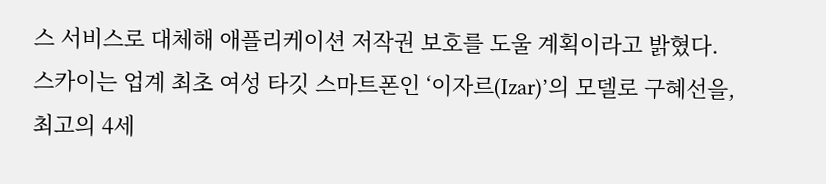스 서비스로 대체해 애플리케이션 저작권 보호를 도울 계획이라고 밝혔다.
스카이는 업계 최초 여성 타깃 스마트폰인 ‘이자르(Izar)’의 모델로 구혜선을, 최고의 4세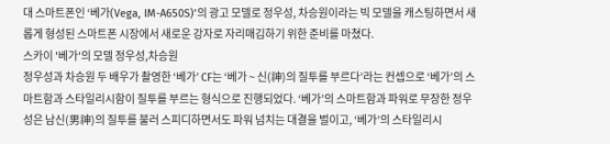대 스마트폰인 ‘베가(Vega, IM-A650S)’의 광고 모델로 정우성, 차승원이라는 빅 모델을 캐스팅하면서 새롭게 형성된 스마트폰 시장에서 새로운 강자로 자리매김하기 위한 준비를 마쳤다.
스카이 '베가'의 모델 정우성,차승원
정우성과 차승원 두 배우가 촬영한 ‘베가’ CF는 ‘베가 ~ 신(神)의 질투를 부르다’라는 컨셉으로 ‘베가’의 스마트함과 스타일리시함이 질투를 부르는 형식으로 진행되었다. ‘베가’의 스마트함과 파워로 무장한 정우성은 남신(男神)의 질투를 불러 스피디하면서도 파워 넘치는 대결을 벌이고, ‘베가’의 스타일리시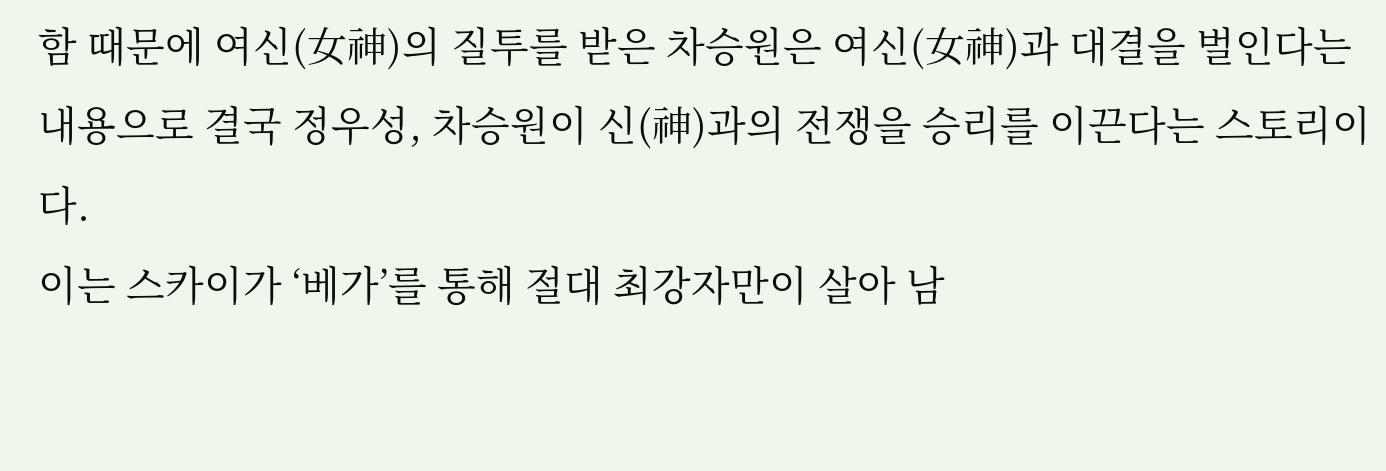함 때문에 여신(女神)의 질투를 받은 차승원은 여신(女神)과 대결을 벌인다는 내용으로 결국 정우성, 차승원이 신(神)과의 전쟁을 승리를 이끈다는 스토리이다.
이는 스카이가 ‘베가’를 통해 절대 최강자만이 살아 남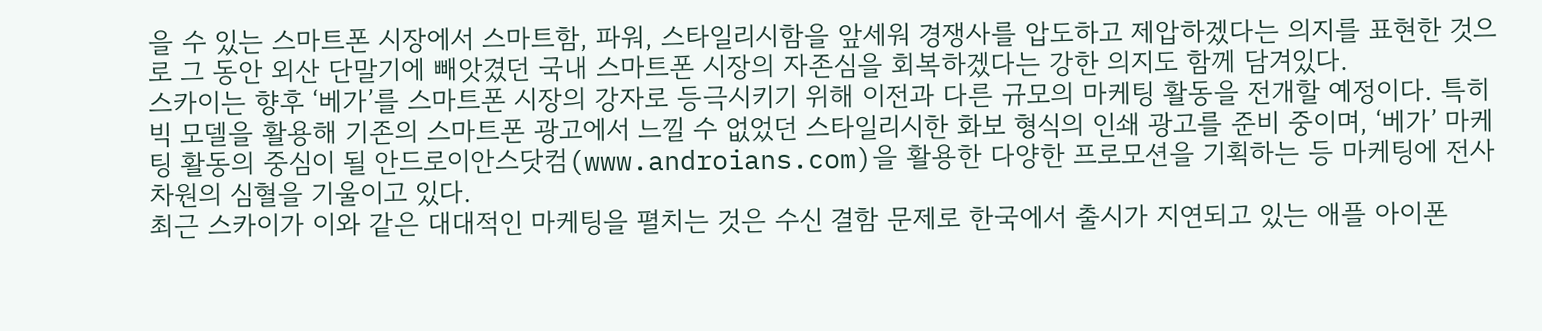을 수 있는 스마트폰 시장에서 스마트함, 파워, 스타일리시함을 앞세워 경쟁사를 압도하고 제압하겠다는 의지를 표현한 것으로 그 동안 외산 단말기에 빼앗겼던 국내 스마트폰 시장의 자존심을 회복하겠다는 강한 의지도 함께 담겨있다.
스카이는 향후 ‘베가’를 스마트폰 시장의 강자로 등극시키기 위해 이전과 다른 규모의 마케팅 활동을 전개할 예정이다. 특히 빅 모델을 활용해 기존의 스마트폰 광고에서 느낄 수 없었던 스타일리시한 화보 형식의 인쇄 광고를 준비 중이며, ‘베가’ 마케팅 활동의 중심이 될 안드로이안스닷컴(www.androians.com)을 활용한 다양한 프로모션을 기획하는 등 마케팅에 전사 차원의 심혈을 기울이고 있다.
최근 스카이가 이와 같은 대대적인 마케팅을 펼치는 것은 수신 결함 문제로 한국에서 출시가 지연되고 있는 애플 아이폰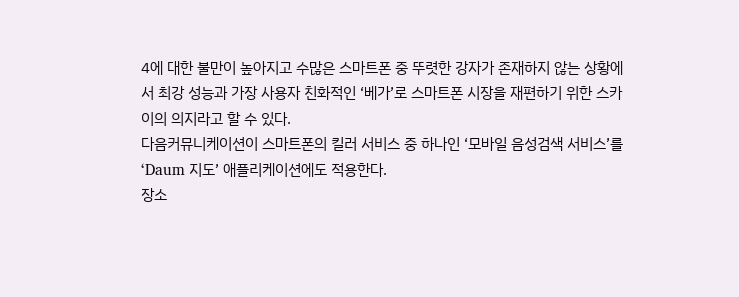4에 대한 불만이 높아지고 수많은 스마트폰 중 뚜렷한 강자가 존재하지 않는 상황에서 최강 성능과 가장 사용자 친화적인 ‘베가’로 스마트폰 시장을 재편하기 위한 스카이의 의지라고 할 수 있다.
다음커뮤니케이션이 스마트폰의 킬러 서비스 중 하나인 ‘모바일 음성검색 서비스’를 ‘Daum 지도’ 애플리케이션에도 적용한다.
장소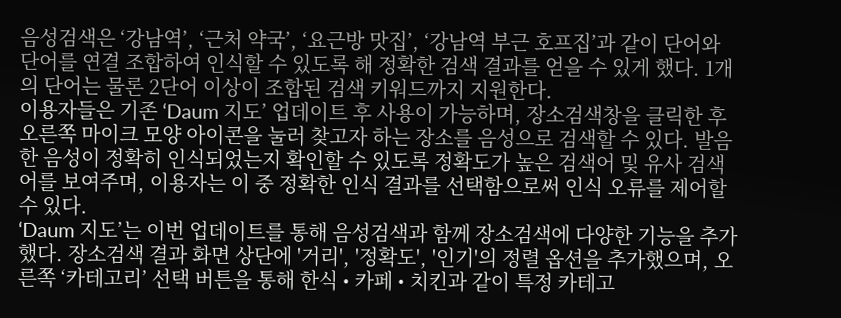음성검색은 ‘강남역’, ‘근처 약국’, ‘요근방 맛집’, ‘강남역 부근 호프집’과 같이 단어와 단어를 연결 조합하여 인식할 수 있도록 해 정확한 검색 결과를 얻을 수 있게 했다. 1개의 단어는 물론 2단어 이상이 조합된 검색 키워드까지 지원한다.
이용자들은 기존 ‘Daum 지도’ 업데이트 후 사용이 가능하며, 장소검색창을 클릭한 후 오른쪽 마이크 모양 아이콘을 눌러 찾고자 하는 장소를 음성으로 검색할 수 있다. 발음한 음성이 정확히 인식되었는지 확인할 수 있도록 정확도가 높은 검색어 및 유사 검색어를 보여주며, 이용자는 이 중 정확한 인식 결과를 선택함으로써 인식 오류를 제어할 수 있다.
‘Daum 지도’는 이번 업데이트를 통해 음성검색과 함께 장소검색에 다양한 기능을 추가했다. 장소검색 결과 화면 상단에 '거리', '정확도', '인기'의 정렬 옵션을 추가했으며, 오른쪽 ‘카테고리’ 선택 버튼을 통해 한식 • 카페 • 치킨과 같이 특정 카테고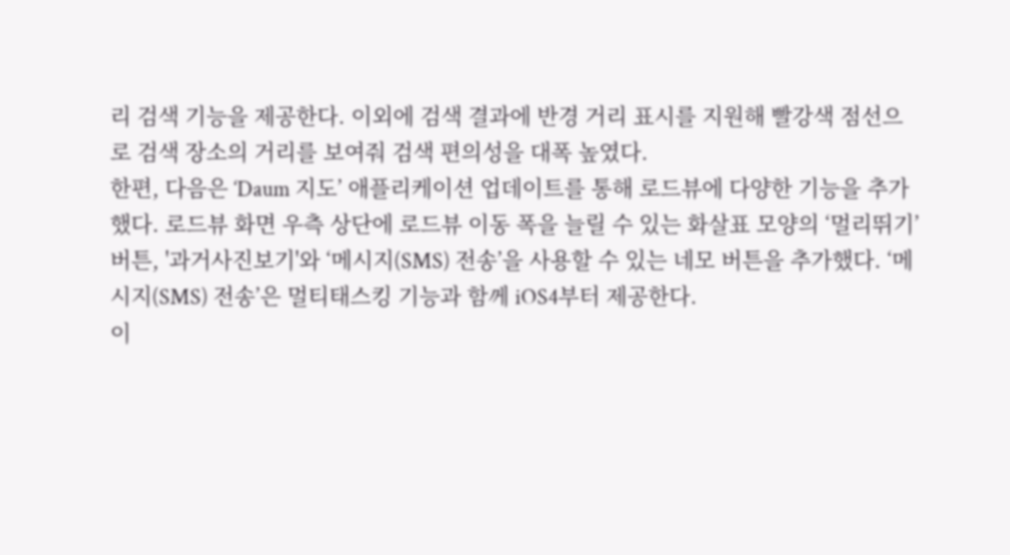리 검색 기능을 제공한다. 이외에 검색 결과에 반경 거리 표시를 지원해 빨강색 점선으로 검색 장소의 거리를 보여줘 검색 편의성을 대폭 높였다.
한편, 다음은 ‘Daum 지도’ 애플리케이션 업데이트를 통해 로드뷰에 다양한 기능을 추가했다. 로드뷰 화면 우측 상단에 로드뷰 이동 폭을 늘릴 수 있는 화살표 모양의 ‘멀리뛰기’ 버튼, '과거사진보기'와 ‘메시지(SMS) 전송’을 사용할 수 있는 네모 버튼을 추가했다. ‘메시지(SMS) 전송’은 멀티태스킹 기능과 함께 iOS4부터 제공한다.
이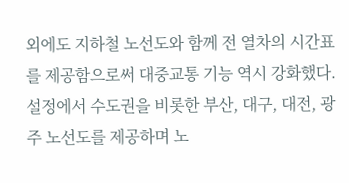외에도 지하철 노선도와 함께 전 열차의 시간표를 제공함으로써 대중교통 기능 역시 강화했다. 설정에서 수도권을 비롯한 부산, 대구, 대전, 광주 노선도를 제공하며 노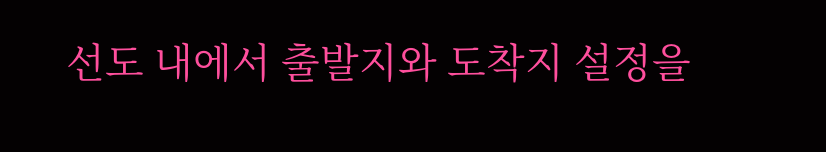선도 내에서 출발지와 도착지 설정을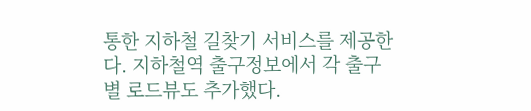통한 지하철 길찾기 서비스를 제공한다. 지하철역 출구정보에서 각 출구별 로드뷰도 추가했다.